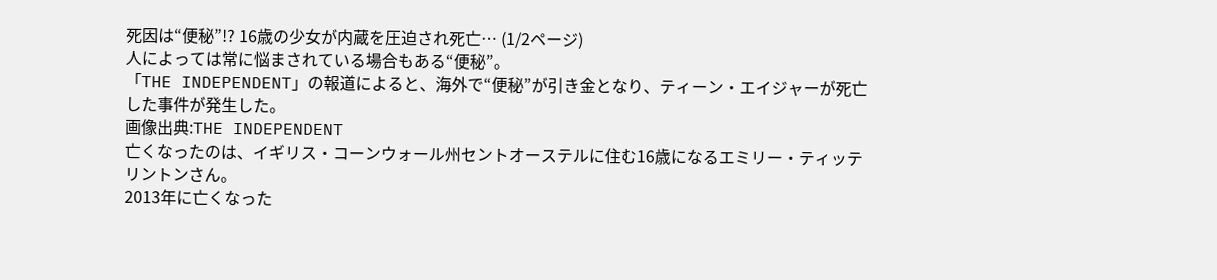死因は“便秘”!? 16歳の少女が内蔵を圧迫され死亡… (1/2ページ)
人によっては常に悩まされている場合もある“便秘”。
「THE INDEPENDENT」の報道によると、海外で“便秘”が引き金となり、ティーン・エイジャーが死亡した事件が発生した。
画像出典:THE INDEPENDENT
亡くなったのは、イギリス・コーンウォール州セントオーステルに住む16歳になるエミリー・ティッテリントンさん。
2013年に亡くなった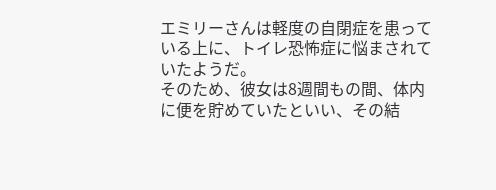エミリーさんは軽度の自閉症を患っている上に、トイレ恐怖症に悩まされていたようだ。
そのため、彼女は8週間もの間、体内に便を貯めていたといい、その結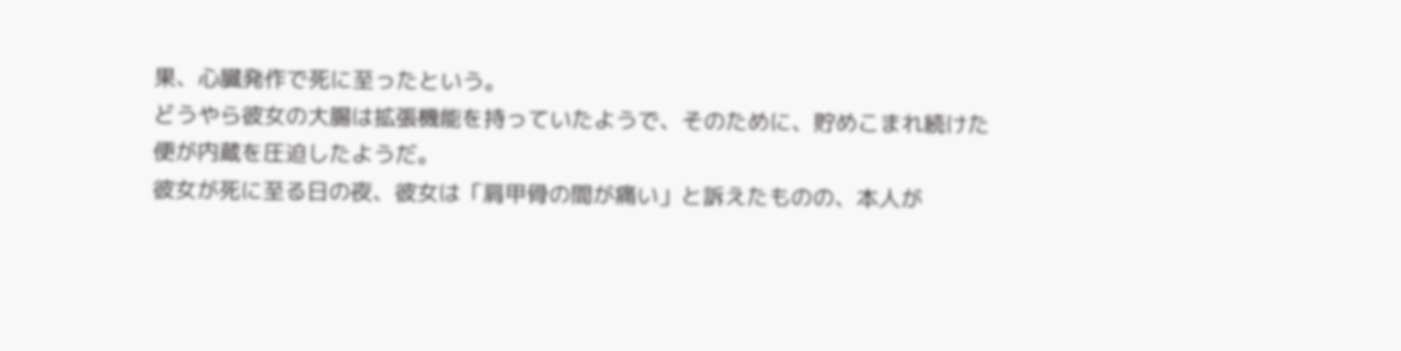果、心臓発作で死に至ったという。
どうやら彼女の大腸は拡張機能を持っていたようで、そのために、貯めこまれ続けた便が内蔵を圧迫したようだ。
彼女が死に至る日の夜、彼女は「肩甲骨の間が痛い」と訴えたものの、本人が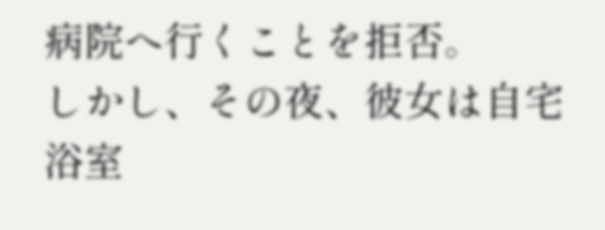病院へ行くことを拒否。
しかし、その夜、彼女は自宅浴室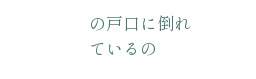の戸口に倒れているの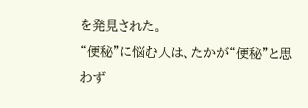を発見された。
“便秘”に悩む人は、たかが“便秘”と思わず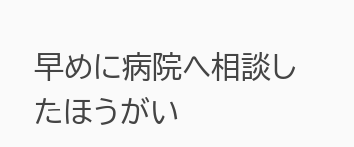早めに病院へ相談したほうがい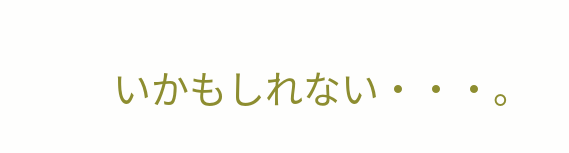いかもしれない・・・。